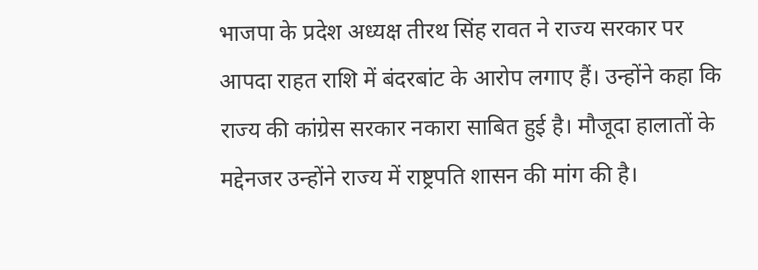भाजपा के प्रदेश अध्यक्ष तीरथ सिंह रावत ने राज्य सरकार पर आपदा राहत राशि में बंदरबांट के आरोप लगाए हैं। उन्होंने कहा कि राज्य की कांग्रेस सरकार नकारा साबित हुई है। मौजूदा हालातों के मद्देनजर उन्होंने राज्य में राष्ट्रपति शासन की मांग की है।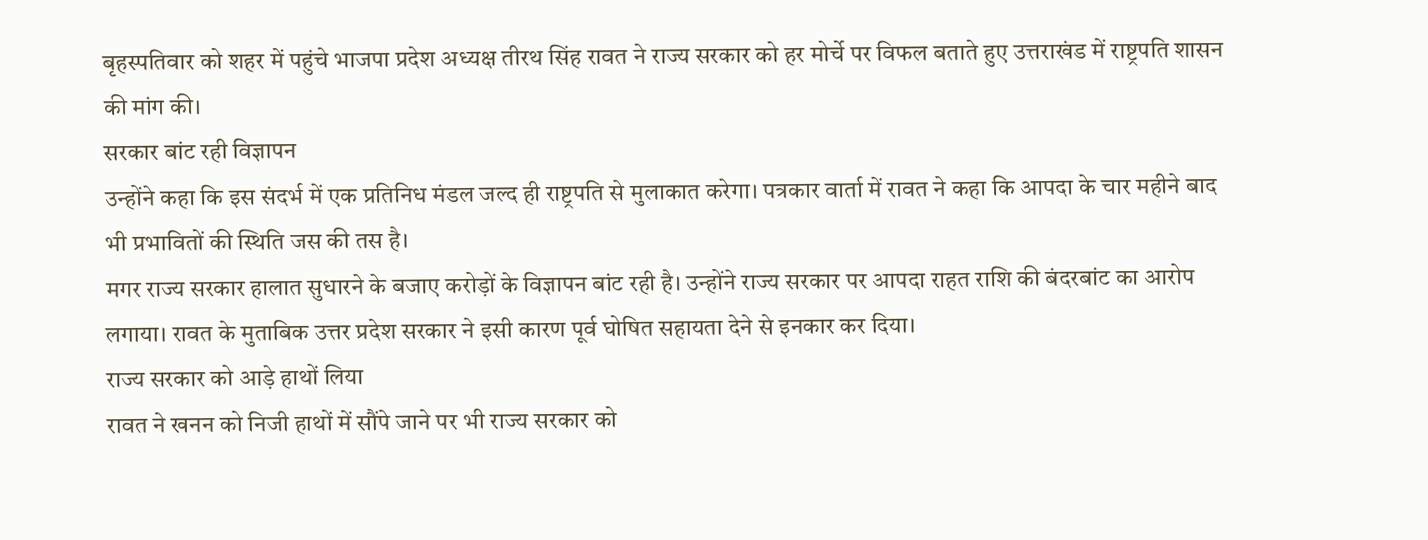बृहस्पतिवार को शहर में पहुंचे भाजपा प्रदेश अध्यक्ष तीरथ सिंह रावत ने राज्य सरकार को हर मोर्चे पर विफल बताते हुए उत्तराखंड में राष्ट्रपति शासन की मांग की।
सरकार बांट रही विज्ञापन
उन्होंने कहा कि इस संदर्भ में एक प्रतिनिध मंडल जल्द ही राष्ट्रपति से मुलाकात करेगा। पत्रकार वार्ता में रावत ने कहा कि आपदा के चार महीने बाद भी प्रभावितों की स्थिति जस की तस है।
मगर राज्य सरकार हालात सुधारने के बजाए करोड़ों के विज्ञापन बांट रही है। उन्होंने राज्य सरकार पर आपदा राहत राशि की बंदरबांट का आरोप लगाया। रावत के मुताबिक उत्तर प्रदेश सरकार ने इसी कारण पूर्व घोषित सहायता देने से इनकार कर दिया।
राज्य सरकार को आड़े हाथों लिया
रावत ने खनन को निजी हाथों में सौंपे जाने पर भी राज्य सरकार को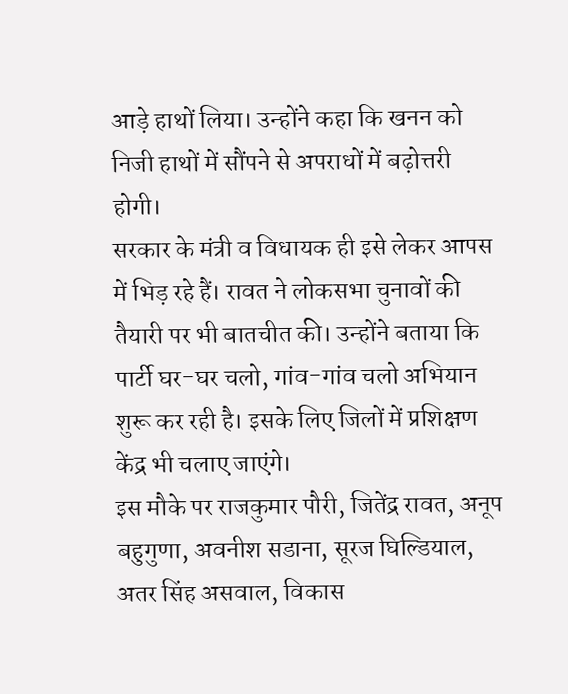आड़े हाथों लिया। उन्होंने कहा कि खनन को निजी हाथों में सौंपने से अपराधों में बढ़ोत्तरी होगी।
सरकार के मंत्री व विधायक ही इसे लेकर आपस में भिड़ रहे हैं। रावत ने लोकसभा चुनावों की तैयारी पर भी बातचीत की। उन्होंने बताया कि पार्टी घर-घर चलो, गांव-गांव चलो अभियान शुरू कर रही है। इसके लिए जिलों में प्रशिक्षण केंद्र भी चलाए जाएंगे।
इस मौके पर राजकुमार पौरी, जितेंद्र रावत, अनूप बहुगुणा, अवनीश सडाना, सूरज घिल्डियाल, अतर सिंह असवाल, विकास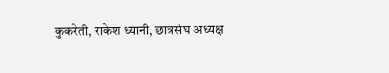कुकरेती, राकेश ध्यानी, छात्रसंघ अध्यक्ष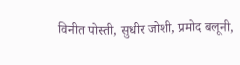विनीत पोस्ती, सुधीर जोशी, प्रमोद बलूनी,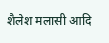शैलेश मलासी आदि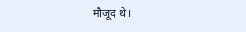मौजूद थे।